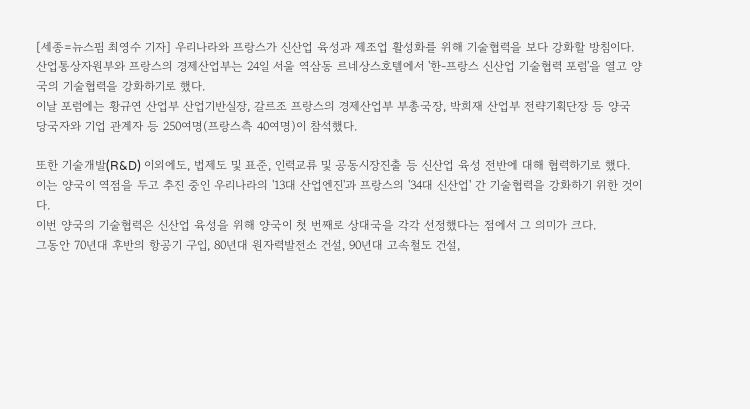[세종=뉴스핌 최영수 기자] 우리나라와 프랑스가 신산업 육성과 제조업 활성화를 위해 기술협력을 보다 강화할 방침이다.
산업통상자원부와 프랑스의 경제산업부는 24일 서울 역삼동 르네상스호텔에서 '한-프랑스 신산업 기술협력 포럼'을 열고 양국의 기술협력을 강화하기로 했다.
이날 포럼에는 황규연 산업부 산업기반실장, 갈르조 프랑스의 경제산업부 부총국장, 박희재 산업부 전략기획단장 등 양국 당국자와 기업 관계자 등 250여명(프랑스측 40여명)이 참석했다.

또한 기술개발(R&D) 이외에도, 법제도 및 표준, 인력교류 및 공동시장진출 등 신산업 육성 전반에 대해 협력하기로 했다.
이는 양국이 역점을 두고 추진 중인 우리나라의 '13대 산업엔진'과 프랑스의 '34대 신산업' 간 기술협력을 강화하기 위한 것이다.
이번 양국의 기술협력은 신산업 육성을 위해 양국이 첫 번째로 상대국을 각각 선정했다는 점에서 그 의미가 크다.
그동안 70년대 후반의 항공기 구입, 80년대 원자력발전소 건설, 90년대 고속철도 건설,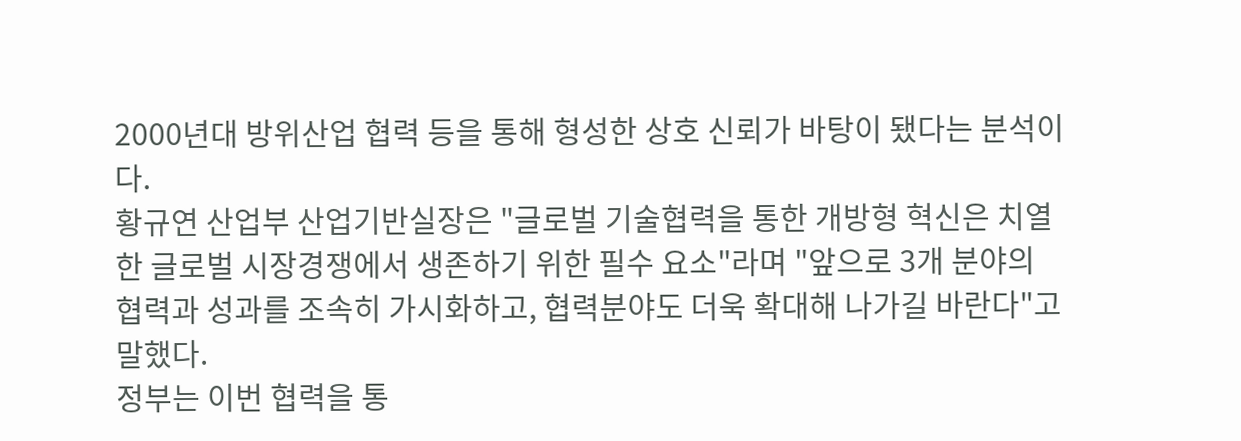2000년대 방위산업 협력 등을 통해 형성한 상호 신뢰가 바탕이 됐다는 분석이다.
황규연 산업부 산업기반실장은 "글로벌 기술협력을 통한 개방형 혁신은 치열한 글로벌 시장경쟁에서 생존하기 위한 필수 요소"라며 "앞으로 3개 분야의 협력과 성과를 조속히 가시화하고, 협력분야도 더욱 확대해 나가길 바란다"고 말했다.
정부는 이번 협력을 통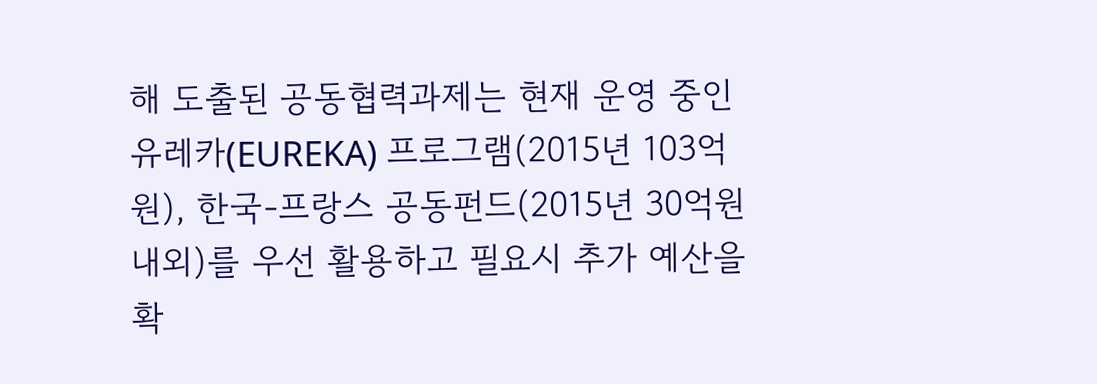해 도출된 공동협력과제는 현재 운영 중인 유레카(EUREKA) 프로그램(2015년 103억원), 한국-프랑스 공동펀드(2015년 30억원 내외)를 우선 활용하고 필요시 추가 예산을 확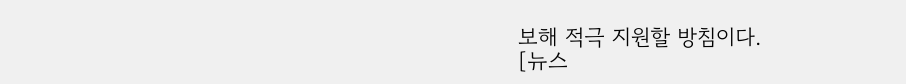보해 적극 지원할 방침이다.
[뉴스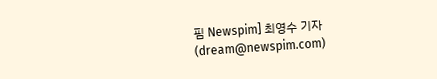핌 Newspim] 최영수 기자 (dream@newspim.com)